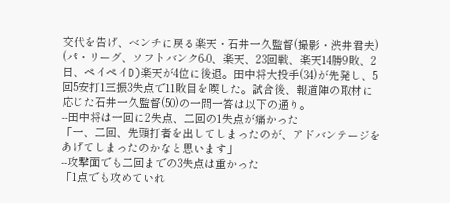交代を告げ、ベンチに戻る楽天・石井一久監督(撮影・渋井君夫) (パ・リーグ、ソフトバンク6-0、楽天、23回戦、楽天14勝9敗、2日、ペイペイD)楽天が4位に後退。田中将大投手(34)が先発し、5回5安打1三振3失点で11敗目を喫した。試合後、報道陣の取材に応じた石井一久監督(50)の一問一答は以下の通り。
--田中将は一回に2失点、二回の1失点が痛かった
「一、二回、先頭打者を出してしまったのが、アドバンテージをあげてしまったのかなと思います」
--攻撃面でも二回までの3失点は重かった
「1点でも攻めていれ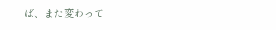ば、また変わって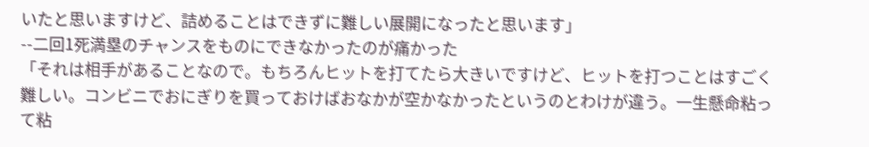いたと思いますけど、詰めることはできずに難しい展開になったと思います」
--二回1死満塁のチャンスをものにできなかったのが痛かった
「それは相手があることなので。もちろんヒットを打てたら大きいですけど、ヒットを打つことはすごく難しい。コンビニでおにぎりを買っておけばおなかが空かなかったというのとわけが違う。一生懸命粘って粘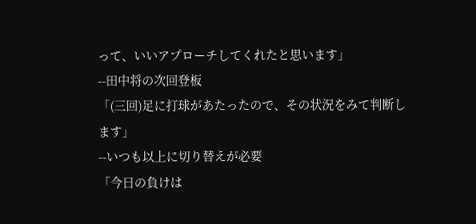って、いいアプローチしてくれたと思います」
--田中将の次回登板
「(三回)足に打球があたったので、その状況をみて判断します」
--いつも以上に切り替えが必要
「今日の負けは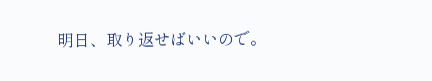明日、取り返せばいいので。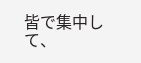皆で集中して、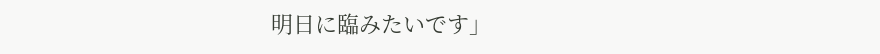明日に臨みたいです」